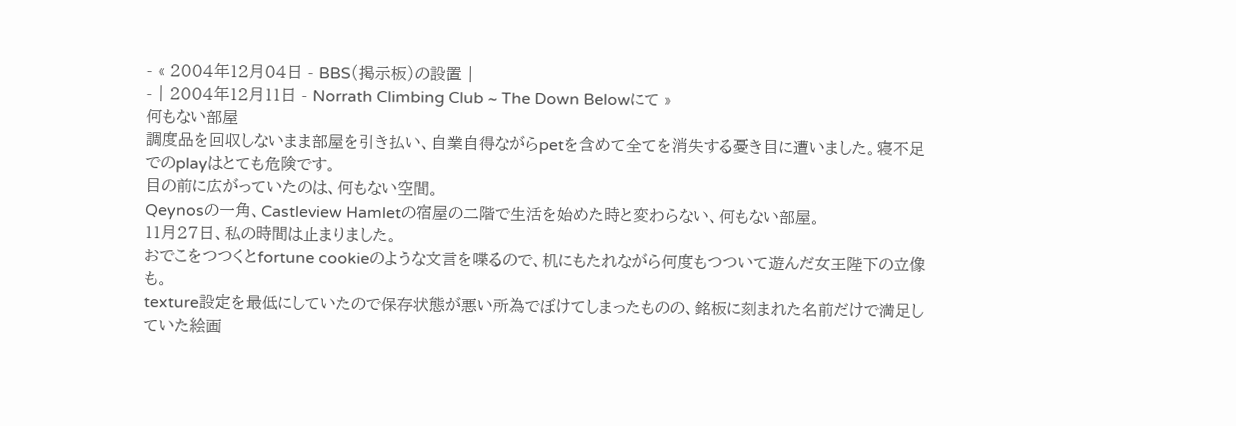- « 2004年12月04日 - BBS(掲示板)の設置 |
- | 2004年12月11日 - Norrath Climbing Club ~ The Down Belowにて »
何もない部屋
調度品を回収しないまま部屋を引き払い、自業自得ながらpetを含めて全てを消失する憂き目に遭いました。寝不足でのplayはとても危険です。
目の前に広がっていたのは、何もない空間。
Qeynosの一角、Castleview Hamletの宿屋の二階で生活を始めた時と変わらない、何もない部屋。
11月27日、私の時間は止まりました。
おでこをつつくとfortune cookieのような文言を喋るので、机にもたれながら何度もつついて遊んだ女王陛下の立像も。
texture設定を最低にしていたので保存状態が悪い所為でぼけてしまったものの、銘板に刻まれた名前だけで満足していた絵画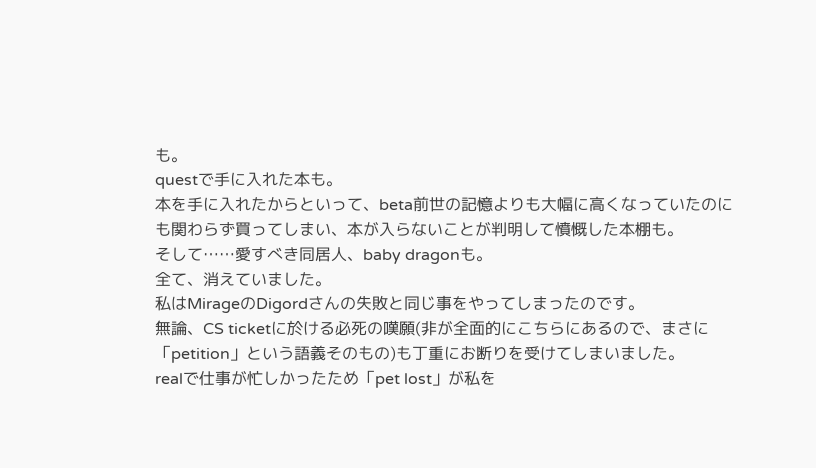も。
questで手に入れた本も。
本を手に入れたからといって、beta前世の記憶よりも大幅に高くなっていたのにも関わらず買ってしまい、本が入らないことが判明して憤慨した本棚も。
そして……愛すべき同居人、baby dragonも。
全て、消えていました。
私はMirageのDigordさんの失敗と同じ事をやってしまったのです。
無論、CS ticketに於ける必死の嘆願(非が全面的にこちらにあるので、まさに「petition」という語義そのもの)も丁重にお断りを受けてしまいました。
realで仕事が忙しかったため「pet lost」が私を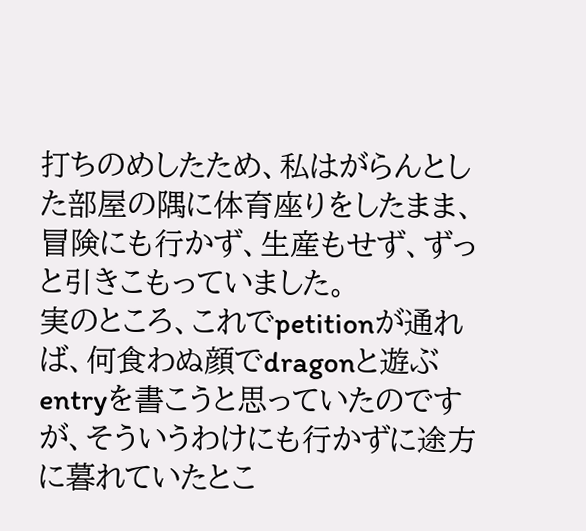打ちのめしたため、私はがらんとした部屋の隅に体育座りをしたまま、冒険にも行かず、生産もせず、ずっと引きこもっていました。
実のところ、これでpetitionが通れば、何食わぬ顔でdragonと遊ぶentryを書こうと思っていたのですが、そういうわけにも行かずに途方に暮れていたとこ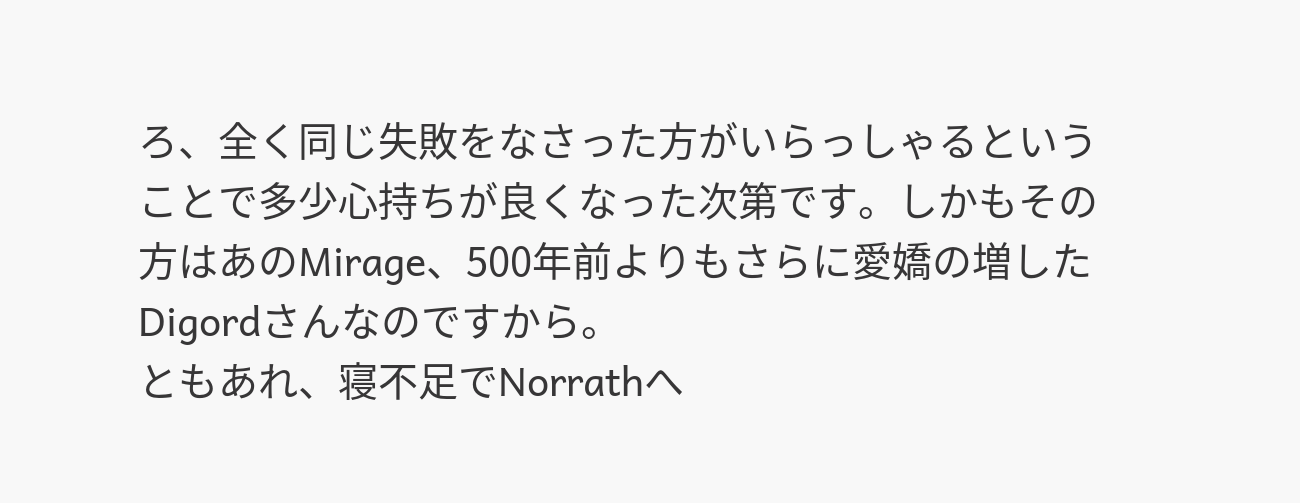ろ、全く同じ失敗をなさった方がいらっしゃるということで多少心持ちが良くなった次第です。しかもその方はあのMirage、500年前よりもさらに愛嬌の増したDigordさんなのですから。
ともあれ、寝不足でNorrathへ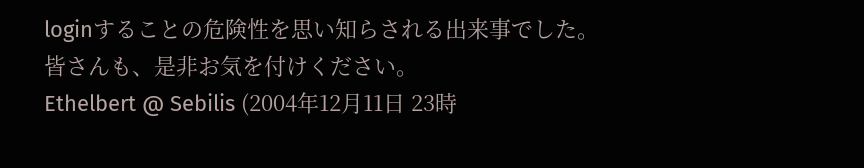loginすることの危険性を思い知らされる出来事でした。
皆さんも、是非お気を付けください。
Ethelbert @ Sebilis (2004年12月11日 23時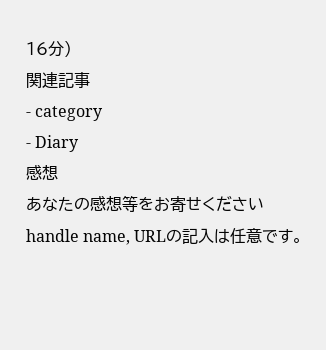16分)
関連記事
- category
- Diary
感想
あなたの感想等をお寄せください
handle name, URLの記入は任意です。